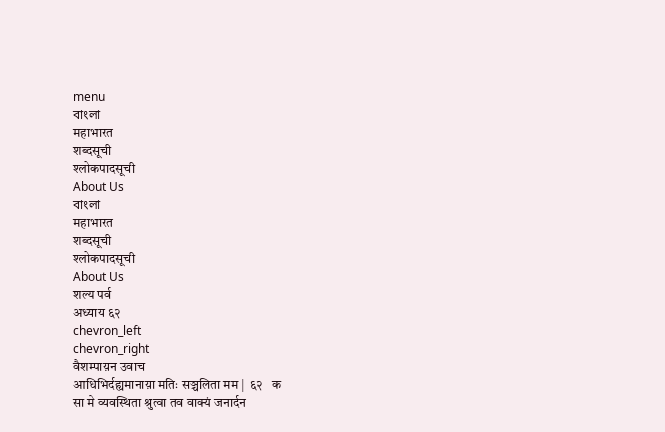menu
বাংলা
महाभारत
शब्दसूची
श्लोकपादसूची
About Us
বাংলা
महाभारत
शब्दसूची
श्लोकपादसूची
About Us
शल्य पर्व
अध्याय ६२
chevron_left
chevron_right
वैशम्पाय़न उवाच
आधिभिर्दह्यमानाय़ा मतिः सञ्चलिता मम |  ६२   क
सा मे व्यवस्थिता श्रुत्वा तव वाक्यं जनार्दन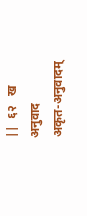||  ६२   ख
अनुवाद
अकृत-अनुवादम्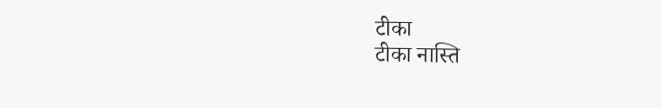टीका
टीका नास्ति